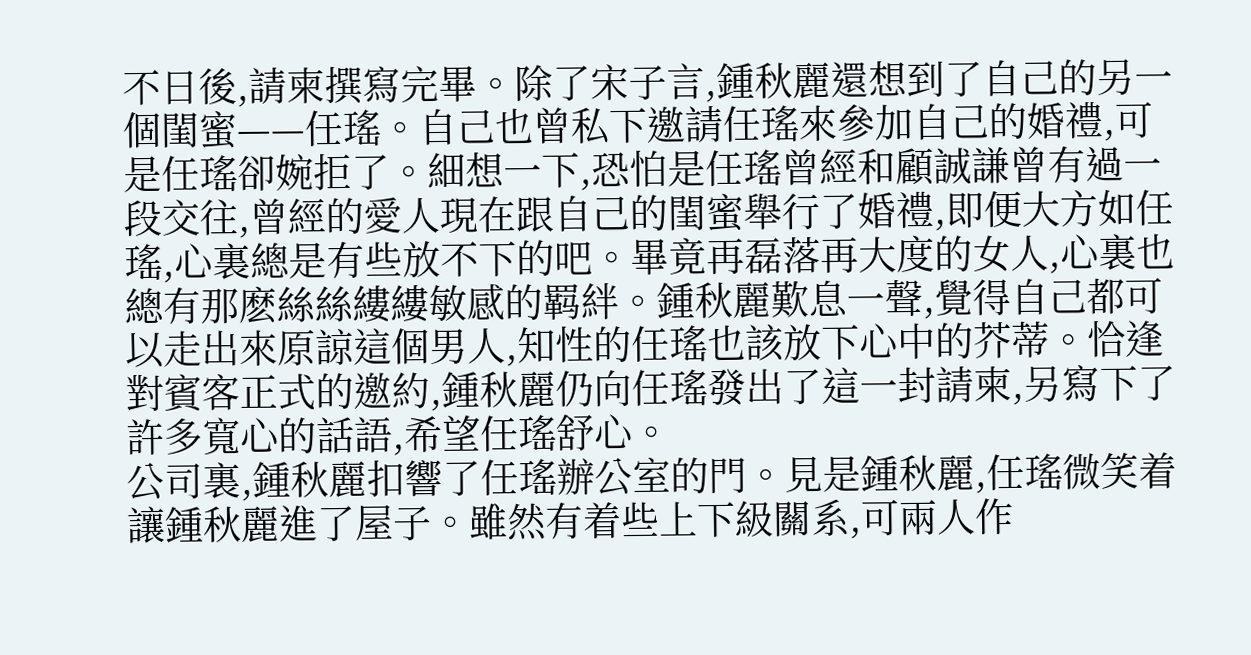不日後,請柬撰寫完畢。除了宋子言,鍾秋麗還想到了自己的另一個閨蜜——任瑤。自己也曾私下邀請任瑤來參加自己的婚禮,可是任瑤卻婉拒了。細想一下,恐怕是任瑤曾經和顧誠謙曾有過一段交往,曾經的愛人現在跟自己的閨蜜舉行了婚禮,即便大方如任瑤,心裏總是有些放不下的吧。畢竟再磊落再大度的女人,心裏也總有那麽絲絲縷縷敏感的羁絆。鍾秋麗歎息一聲,覺得自己都可以走出來原諒這個男人,知性的任瑤也該放下心中的芥蒂。恰逢對賓客正式的邀約,鍾秋麗仍向任瑤發出了這一封請柬,另寫下了許多寬心的話語,希望任瑤舒心。
公司裏,鍾秋麗扣響了任瑤辦公室的門。見是鍾秋麗,任瑤微笑着讓鍾秋麗進了屋子。雖然有着些上下級關系,可兩人作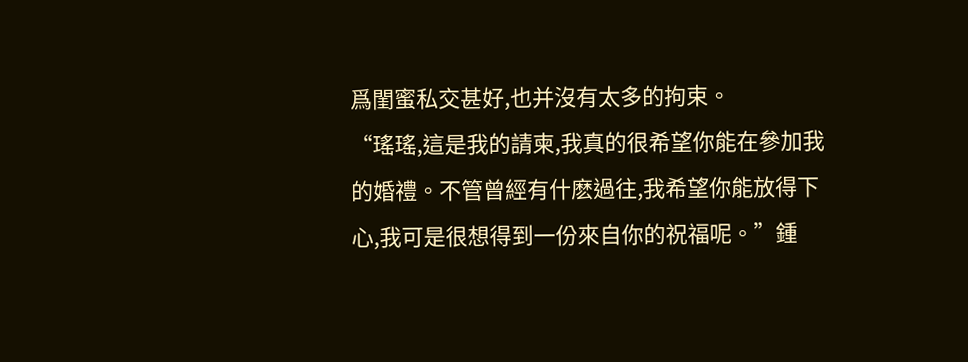爲閨蜜私交甚好,也并沒有太多的拘束。
“瑤瑤,這是我的請柬,我真的很希望你能在參加我的婚禮。不管曾經有什麽過往,我希望你能放得下心,我可是很想得到一份來自你的祝福呢。”鍾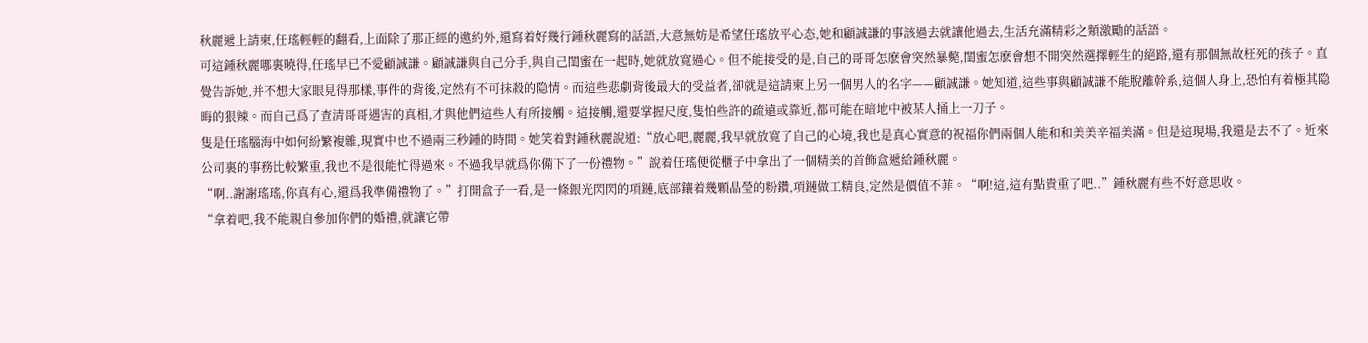秋麗遞上請柬,任瑤輕輕的翻看,上面除了那正經的邀約外,還寫着好幾行鍾秋麗寫的話語,大意無妨是希望任瑤放平心态,她和顧誠謙的事該過去就讓他過去,生活充滿精彩之類激勵的話語。
可這鍾秋麗哪裏曉得,任瑤早已不愛顧誠謙。顧誠謙與自己分手,與自己閨蜜在一起時,她就放寬過心。但不能接受的是,自己的哥哥怎麽會突然暴斃,閨蜜怎麽會想不開突然選擇輕生的絕路,還有那個無故枉死的孩子。直覺告訴她,并不想大家眼見得那樣,事件的背後,定然有不可抹殺的隐情。而這些悲劇背後最大的受益者,卻就是這請柬上另一個男人的名字——顧誠謙。她知道,這些事與顧誠謙不能脫離幹系,這個人身上,恐怕有着極其隐晦的狠辣。而自己爲了查清哥哥遇害的真相,才與他們這些人有所接觸。這接觸,還要掌握尺度,隻怕些許的疏遠或靠近,都可能在暗地中被某人捅上一刀子。
隻是任瑤腦海中如何紛繁複雜,現實中也不過兩三秒鍾的時間。她笑着對鍾秋麗說道:“放心吧,麗麗,我早就放寬了自己的心境,我也是真心實意的祝福你們兩個人能和和美美辛福美滿。但是這現場,我還是去不了。近來公司裏的事務比較繁重,我也不是很能忙得過來。不過我早就爲你備下了一份禮物。”說着任瑤便從櫃子中拿出了一個精美的首飾盒遞給鍾秋麗。
“啊..謝謝瑤瑤,你真有心,還爲我準備禮物了。”打開盒子一看,是一條銀光閃閃的項鏈,底部鑲着幾顆晶瑩的粉鑽,項鏈做工精良,定然是價值不菲。“啊!這,這有點貴重了吧..”鍾秋麗有些不好意思收。
“拿着吧,我不能親自參加你們的婚禮,就讓它帶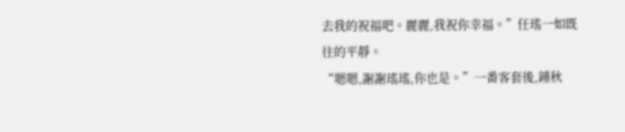去我的祝福吧。麗麗,我祝你幸福。”任瑤一如既往的平靜。
“嗯嗯,謝謝瑤瑤,你也是。”一番客套後,鍾秋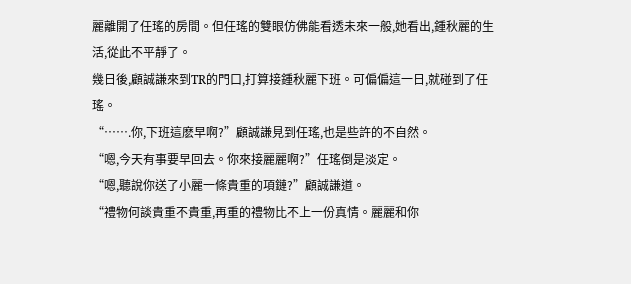麗離開了任瑤的房間。但任瑤的雙眼仿佛能看透未來一般,她看出,鍾秋麗的生活,從此不平靜了。
幾日後,顧誠謙來到TR的門口,打算接鍾秋麗下班。可偏偏這一日,就碰到了任瑤。
“…….你,下班這麽早啊?”顧誠謙見到任瑤,也是些許的不自然。
“嗯,今天有事要早回去。你來接麗麗啊?”任瑤倒是淡定。
“嗯,聽說你送了小麗一條貴重的項鏈?”顧誠謙道。
“禮物何談貴重不貴重,再重的禮物比不上一份真情。麗麗和你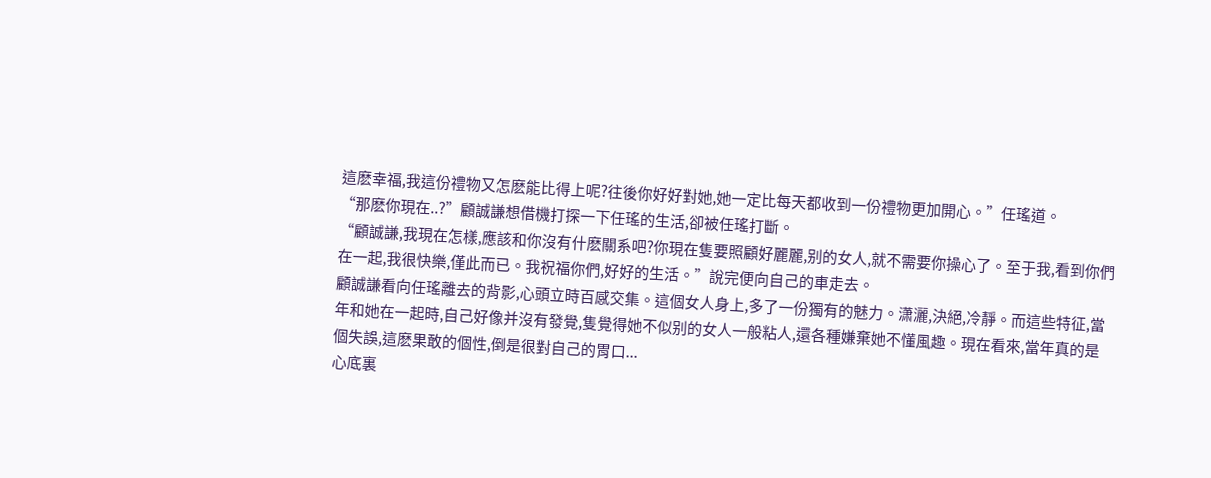這麽幸福,我這份禮物又怎麽能比得上呢?往後你好好對她,她一定比每天都收到一份禮物更加開心。”任瑤道。
“那麽你現在..?”顧誠謙想借機打探一下任瑤的生活,卻被任瑤打斷。
“顧誠謙,我現在怎樣,應該和你沒有什麽關系吧?你現在隻要照顧好麗麗,别的女人,就不需要你操心了。至于我,看到你們在一起,我很快樂,僅此而已。我祝福你們,好好的生活。”說完便向自己的車走去。
顧誠謙看向任瑤離去的背影,心頭立時百感交集。這個女人身上,多了一份獨有的魅力。潇灑,決絕,冷靜。而這些特征,當年和她在一起時,自己好像并沒有發覺,隻覺得她不似别的女人一般粘人,還各種嫌棄她不懂風趣。現在看來,當年真的是個失誤,這麽果敢的個性,倒是很對自己的胃口...
心底裏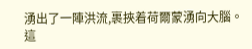湧出了一陣洪流,裹挾着荷爾蒙湧向大腦。這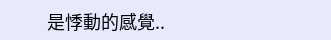是悸動的感覺..